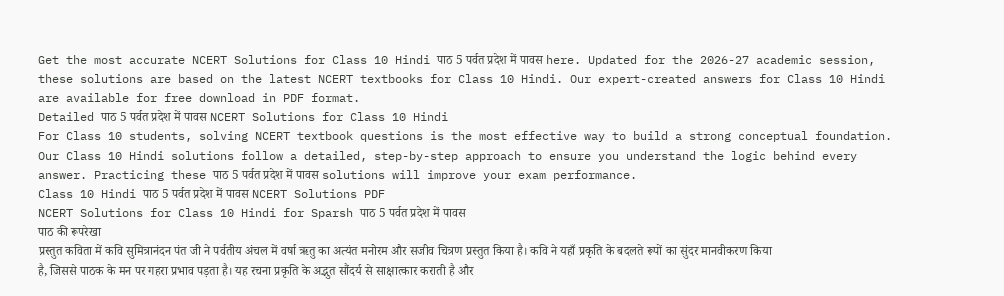Get the most accurate NCERT Solutions for Class 10 Hindi पाठ 5 पर्वत प्रदेश में पावस here. Updated for the 2026-27 academic session, these solutions are based on the latest NCERT textbooks for Class 10 Hindi. Our expert-created answers for Class 10 Hindi are available for free download in PDF format.
Detailed पाठ 5 पर्वत प्रदेश में पावस NCERT Solutions for Class 10 Hindi
For Class 10 students, solving NCERT textbook questions is the most effective way to build a strong conceptual foundation. Our Class 10 Hindi solutions follow a detailed, step-by-step approach to ensure you understand the logic behind every answer. Practicing these पाठ 5 पर्वत प्रदेश में पावस solutions will improve your exam performance.
Class 10 Hindi पाठ 5 पर्वत प्रदेश में पावस NCERT Solutions PDF
NCERT Solutions for Class 10 Hindi for Sparsh पाठ 5 पर्वत प्रदेश में पावस
पाठ की रूपरेखा
प्रस्तुत कविता में कवि सुमित्रानंदन पंत जी ने पर्वतीय अंचल में वर्षा ऋतु का अत्यंत मनोरम और सजीव चित्रण प्रस्तुत किया है। कवि ने यहाँ प्रकृति के बदलते रूपों का सुंदर मानवीकरण किया है, जिससे पाठक के मन पर गहरा प्रभाव पड़ता है। यह रचना प्रकृति के अद्भुत सौंदर्य से साक्षात्कार कराती है और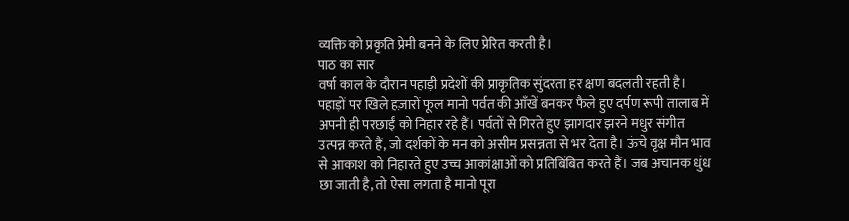व्यक्ति को प्रकृति प्रेमी बनने के लिए प्रेरित करती है।
पाठ का सार
वर्षा काल के दौरान पहाड़ी प्रदेशों की प्राकृतिक सुंदरता हर क्षण बदलती रहती है। पहाड़ों पर खिले हज़ारों फूल मानो पर्वत की आँखें बनकर फैले हुए दर्पण रूपी तालाब में अपनी ही परछाईं को निहार रहे हैं। पर्वतों से गिरते हुए झागदार झरने मधुर संगीत उत्पन्न करते हैं, जो दर्शकों के मन को असीम प्रसन्नता से भर देता है। ऊंचे वृक्ष मौन भाव से आकाश को निहारते हुए उच्च आकांक्षाओं को प्रतिबिंबित करते हैं। जब अचानक धुंध छा जाती है, तो ऐसा लगता है मानो पूरा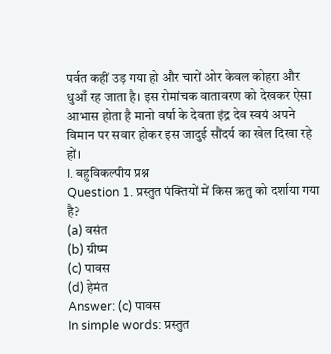पर्वत कहीं उड़ गया हो और चारों ओर केवल कोहरा और धुआँ रह जाता है। इस रोमांचक वातावरण को देखकर ऐसा आभास होता है मानो वर्षा के देवता इंद्र देव स्वयं अपने विमान पर सवार होकर इस जादुई सौंदर्य का खेल दिखा रहे हों।
I. बहुविकल्पीय प्रश्न
Question 1. प्रस्तुत पंक्तियों में किस ऋतु को दर्शाया गया है?
(a) वसंत
(b) ग्रीष्म
(c) पावस
(d) हेमंत
Answer: (c) पावस
In simple words: प्रस्तुत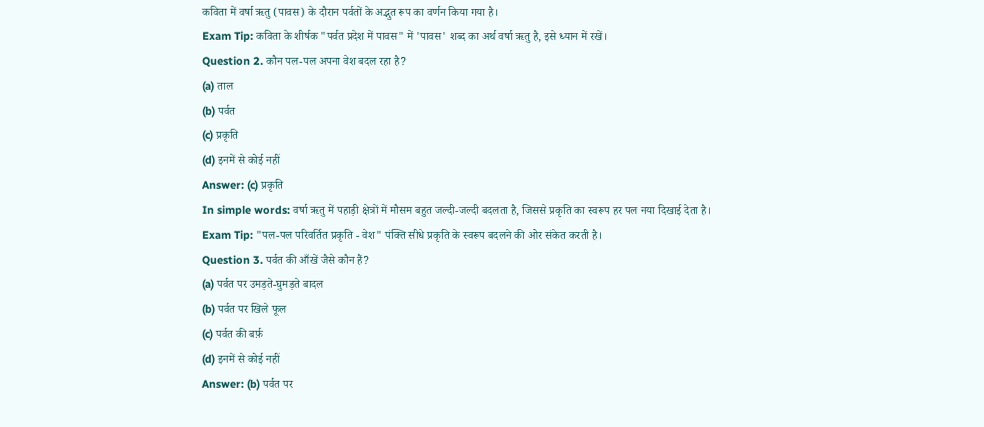कविता में वर्षा ऋतु (पावस) के दौरान पर्वतों के अद्भुत रूप का वर्णन किया गया है।
Exam Tip: कविता के शीर्षक "पर्वत प्रदेश में पावस" में 'पावस' शब्द का अर्थ वर्षा ऋतु है, इसे ध्यान में रखें।
Question 2. कौन पल-पल अपना वेश बदल रहा है?
(a) ताल
(b) पर्वत
(c) प्रकृति
(d) इनमें से कोई नहीं
Answer: (c) प्रकृति
In simple words: वर्षा ऋतु में पहाड़ी क्षेत्रों में मौसम बहुत जल्दी-जल्दी बदलता है, जिससे प्रकृति का स्वरूप हर पल नया दिखाई देता है।
Exam Tip: "पल-पल परिवर्तित प्रकृति - वेश" पंक्ति सीधे प्रकृति के स्वरूप बदलने की ओर संकेत करती है।
Question 3. पर्वत की आँखें जैसे कौन हैं?
(a) पर्वत पर उमड़ते-घुमड़ते बादल
(b) पर्वत पर खिले फूल
(c) पर्वत की बर्फ़
(d) इनमें से कोई नहीं
Answer: (b) पर्वत पर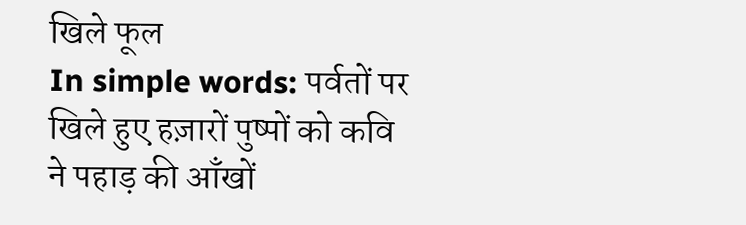खिले फूल
In simple words: पर्वतों पर खिले हुए हज़ारों पुष्पों को कवि ने पहाड़ की आँखों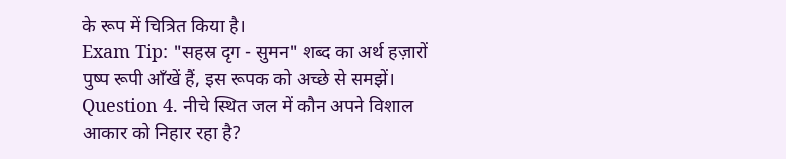के रूप में चित्रित किया है।
Exam Tip: "सहस्र दृग - सुमन" शब्द का अर्थ हज़ारों पुष्प रूपी आँखें हैं, इस रूपक को अच्छे से समझें।
Question 4. नीचे स्थित जल में कौन अपने विशाल आकार को निहार रहा है?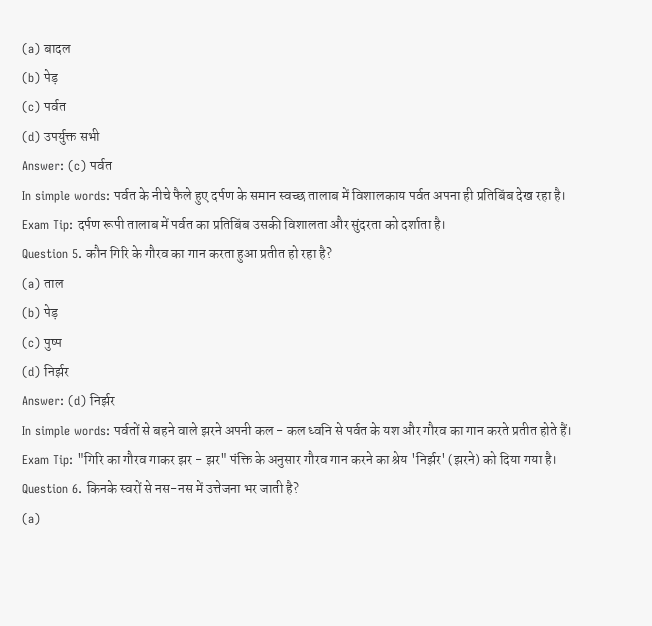(a) बादल
(b) पेड़
(c) पर्वत
(d) उपर्युक्त सभी
Answer: (c) पर्वत
In simple words: पर्वत के नीचे फैले हुए दर्पण के समान स्वच्छ तालाब में विशालकाय पर्वत अपना ही प्रतिबिंब देख रहा है।
Exam Tip: दर्पण रूपी तालाब में पर्वत का प्रतिबिंब उसकी विशालता और सुंदरता को दर्शाता है।
Question 5. कौन गिरि के गौरव का गान करता हुआ प्रतीत हो रहा है?
(a) ताल
(b) पेड़
(c) पुष्प
(d) निर्झर
Answer: (d) निर्झर
In simple words: पर्वतों से बहने वाले झरने अपनी कल - कल ध्वनि से पर्वत के यश और गौरव का गान करते प्रतीत होते हैं।
Exam Tip: "गिरि का गौरव गाकर झर - झर" पंक्ति के अनुसार गौरव गान करने का श्रेय 'निर्झर' (झरने) को दिया गया है।
Question 6. किनके स्वरों से नस-नस में उत्तेजना भर जाती है?
(a)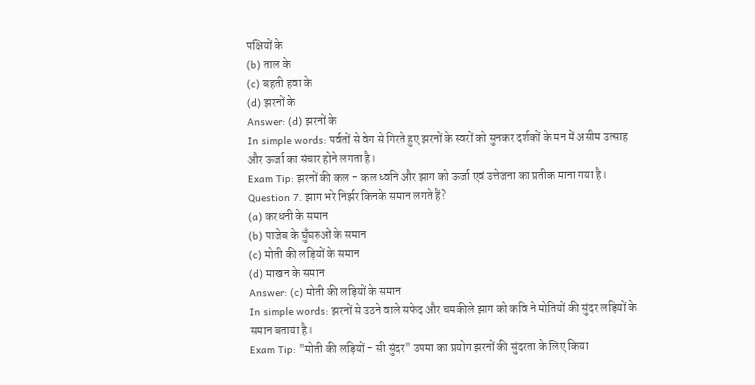पक्षियों के
(b) ताल के
(c) बहती हवा के
(d) झरनों के
Answer: (d) झरनों के
In simple words: पर्वतों से वेग से गिरते हुए झरनों के स्वरों को सुनकर दर्शकों के मन में असीम उत्साह और ऊर्जा का संचार होने लगता है।
Exam Tip: झरनों की कल - कल ध्वनि और झाग को ऊर्जा एवं उत्तेजना का प्रतीक माना गया है।
Question 7. झाग भरे निर्झर किनके समान लगते हैं?
(a) करधनी के समान
(b) पाजेब के घुँघरुओं के समान
(c) मोती की लड़ियों के समान
(d) माखन के समान
Answer: (c) मोती की लड़ियों के समान
In simple words: झरनों से उठने वाले सफेद और चमकीले झाग को कवि ने मोतियों की सुंदर लड़ियों के समान बताया है।
Exam Tip: "मोती की लड़ियों - सी सुंदर" उपमा का प्रयोग झरनों की सुंदरता के लिए किया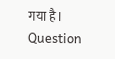गया है।
Question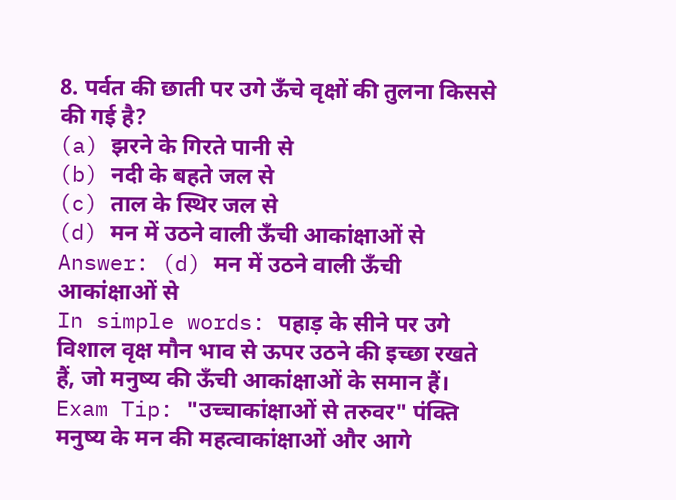8. पर्वत की छाती पर उगे ऊँचे वृक्षों की तुलना किससे की गई है?
(a) झरने के गिरते पानी से
(b) नदी के बहते जल से
(c) ताल के स्थिर जल से
(d) मन में उठने वाली ऊँची आकांक्षाओं से
Answer: (d) मन में उठने वाली ऊँची आकांक्षाओं से
In simple words: पहाड़ के सीने पर उगे विशाल वृक्ष मौन भाव से ऊपर उठने की इच्छा रखते हैं, जो मनुष्य की ऊँची आकांक्षाओं के समान हैं।
Exam Tip: "उच्चाकांक्षाओं से तरुवर" पंक्ति मनुष्य के मन की महत्वाकांक्षाओं और आगे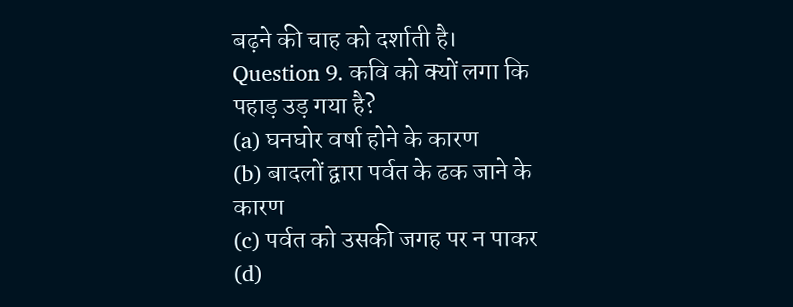बढ़ने की चाह को दर्शाती है।
Question 9. कवि को क्यों लगा कि पहाड़ उड़ गया है?
(a) घनघोर वर्षा होने के कारण
(b) बादलों द्वारा पर्वत के ढक जाने के कारण
(c) पर्वत को उसकी जगह पर न पाकर
(d)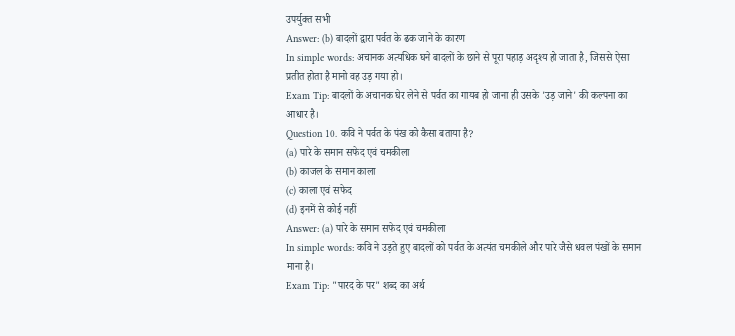उपर्युक्त सभी
Answer: (b) बादलों द्वारा पर्वत के ढक जाने के कारण
In simple words: अचानक अत्यधिक घने बादलों के छाने से पूरा पहाड़ अदृश्य हो जाता है, जिससे ऐसा प्रतीत होता है मानो वह उड़ गया हो।
Exam Tip: बादलों के अचानक घेर लेने से पर्वत का गायब हो जाना ही उसके 'उड़ जाने' की कल्पना का आधार है।
Question 10. कवि ने पर्वत के पंख को कैसा बताया है?
(a) पारे के समान सफेद एवं चमकीला
(b) काजल के समान काला
(c) काला एवं सफेद
(d) इनमें से कोई नहीं
Answer: (a) पारे के समान सफेद एवं चमकीला
In simple words: कवि ने उड़ते हुए बादलों को पर्वत के अत्यंत चमकीले और पारे जैसे धवल पंखों के समान माना है।
Exam Tip: "पारद के पर" शब्द का अर्थ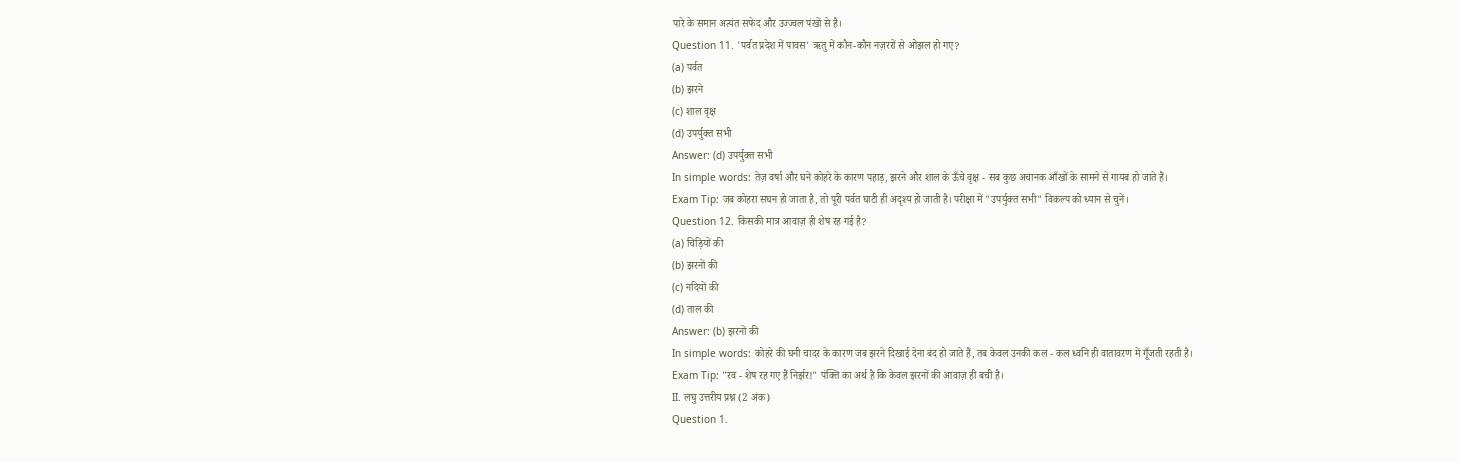पारे के समान अत्यंत सफेद और उज्ज्वल पंखों से है।
Question 11. 'पर्वत प्रदेश में पावस' ऋतु में कौन-कौन नज़ररों से ओझल हो गए?
(a) पर्वत
(b) झरने
(c) शाल वृक्ष
(d) उपर्युक्त सभी
Answer: (d) उपर्युक्त सभी
In simple words: तेज़ वर्षा और घने कोहरे के कारण पहाड़, झरने और शाल के ऊँचे वृक्ष - सब कुछ अचानक आँखों के सामने से गायब हो जाते हैं।
Exam Tip: जब कोहरा सघन हो जाता है, तो पूरी पर्वत घाटी ही अदृश्य हो जाती है। परीक्षा में "उपर्युक्त सभी" विकल्प को ध्यान से चुनें।
Question 12. किसकी मात्र आवाज़ ही शेष रह गई है?
(a) चिड़ियों की
(b) झरनों की
(c) नदियों की
(d) ताल की
Answer: (b) झरनों की
In simple words: कोहरे की घनी चादर के कारण जब झरने दिखाई देना बंद हो जाते हैं, तब केवल उनकी कल - कल ध्वनि ही वातावरण में गूँजती रहती है।
Exam Tip: "रव - शेष रह गए हैं निर्झर!" पंक्ति का अर्थ है कि केवल झरनों की आवाज़ ही बची है।
II. लघु उत्तरीय प्रश्न (2 अंक)
Question 1.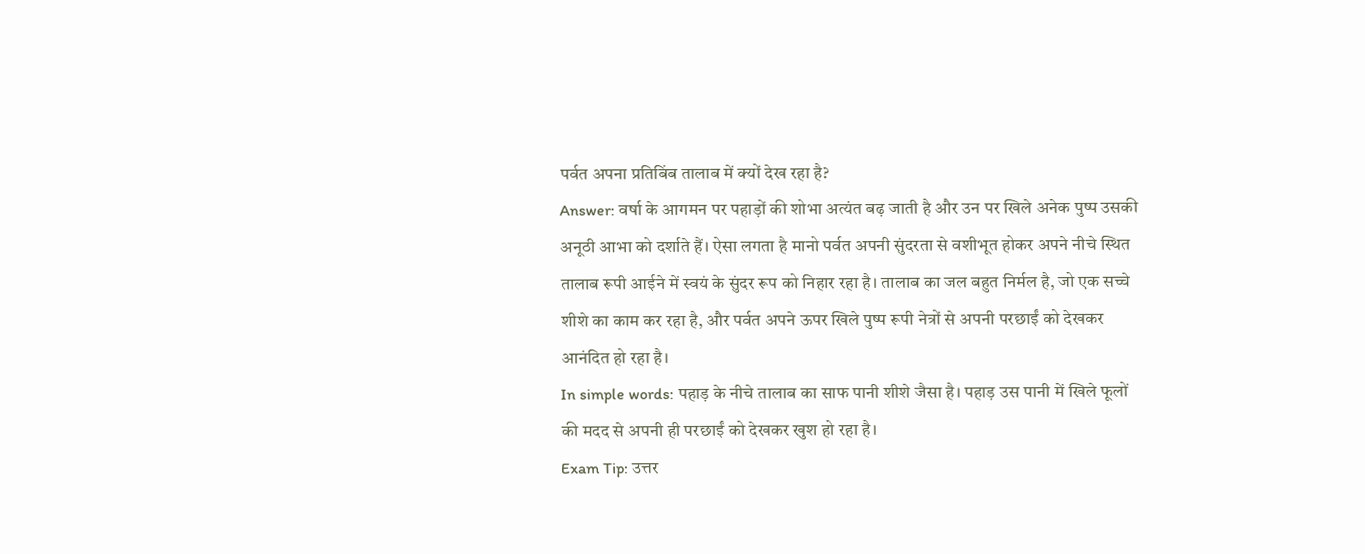पर्वत अपना प्रतिबिंब तालाब में क्यों देख रहा है?
Answer: वर्षा के आगमन पर पहाड़ों की शोभा अत्यंत बढ़ जाती है और उन पर खिले अनेक पुष्प उसकी अनूठी आभा को दर्शाते हैं। ऐसा लगता है मानो पर्वत अपनी सुंदरता से वशीभूत होकर अपने नीचे स्थित तालाब रूपी आईने में स्वयं के सुंदर रूप को निहार रहा है। तालाब का जल बहुत निर्मल है, जो एक सच्चे शीशे का काम कर रहा है, और पर्वत अपने ऊपर खिले पुष्प रूपी नेत्रों से अपनी परछाईं को देखकर आनंदित हो रहा है।
In simple words: पहाड़ के नीचे तालाब का साफ पानी शीशे जैसा है। पहाड़ उस पानी में खिले फूलों की मदद से अपनी ही परछाईं को देखकर खुश हो रहा है।
Exam Tip: उत्तर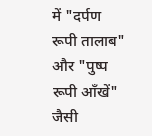में "दर्पण रूपी तालाब" और "पुष्प रूपी आँखें" जैसी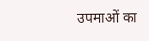उपमाओं का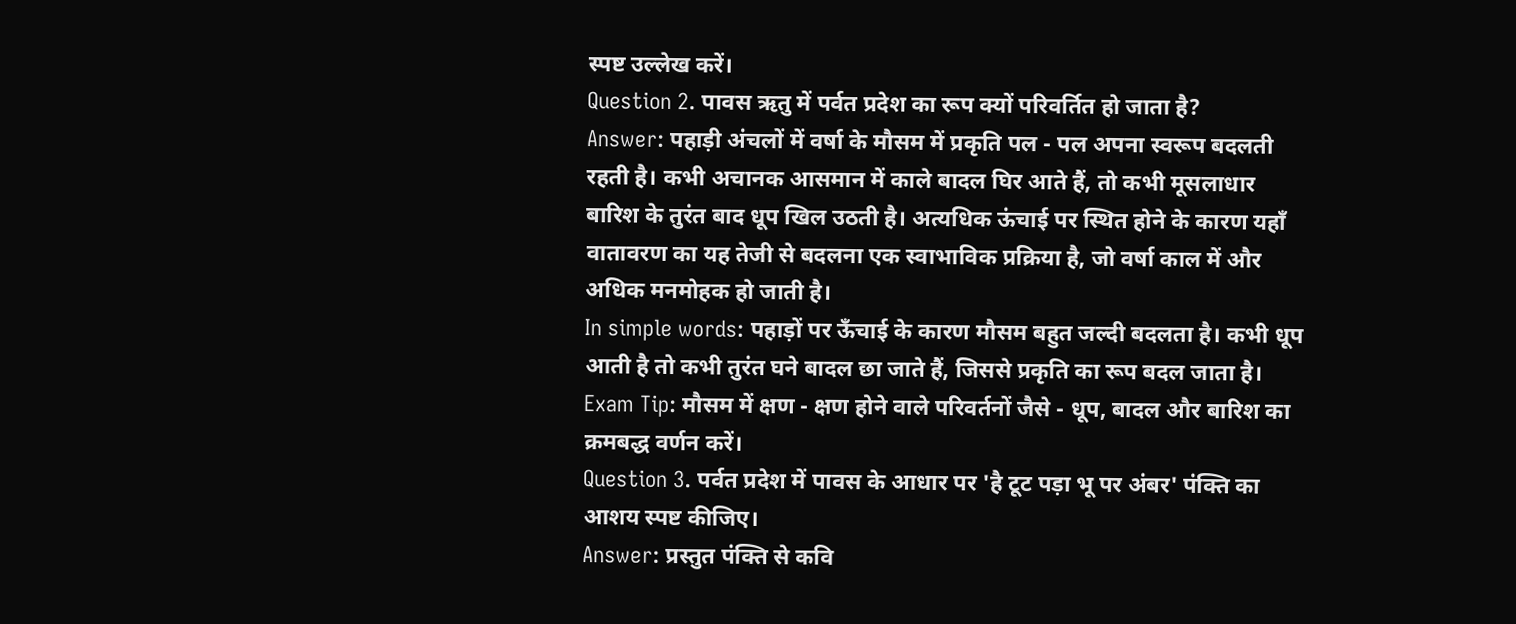स्पष्ट उल्लेख करें।
Question 2. पावस ऋतु में पर्वत प्रदेश का रूप क्यों परिवर्तित हो जाता है?
Answer: पहाड़ी अंचलों में वर्षा के मौसम में प्रकृति पल - पल अपना स्वरूप बदलती रहती है। कभी अचानक आसमान में काले बादल घिर आते हैं, तो कभी मूसलाधार बारिश के तुरंत बाद धूप खिल उठती है। अत्यधिक ऊंचाई पर स्थित होने के कारण यहाँ वातावरण का यह तेजी से बदलना एक स्वाभाविक प्रक्रिया है, जो वर्षा काल में और अधिक मनमोहक हो जाती है।
In simple words: पहाड़ों पर ऊँचाई के कारण मौसम बहुत जल्दी बदलता है। कभी धूप आती है तो कभी तुरंत घने बादल छा जाते हैं, जिससे प्रकृति का रूप बदल जाता है।
Exam Tip: मौसम में क्षण - क्षण होने वाले परिवर्तनों जैसे - धूप, बादल और बारिश का क्रमबद्ध वर्णन करें।
Question 3. पर्वत प्रदेश में पावस के आधार पर 'है टूट पड़ा भू पर अंबर' पंक्ति का आशय स्पष्ट कीजिए।
Answer: प्रस्तुत पंक्ति से कवि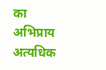का अभिप्राय अत्यधिक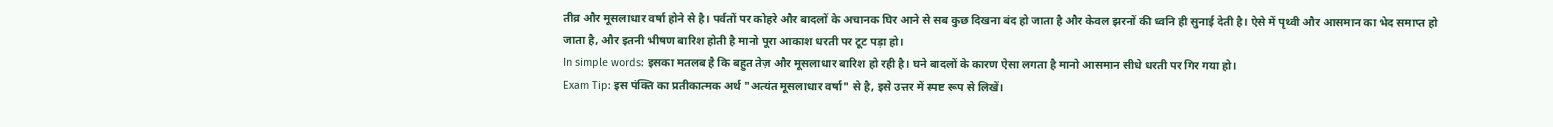तीव्र और मूसलाधार वर्षा होने से है। पर्वतों पर कोहरे और बादलों के अचानक घिर आने से सब कुछ दिखना बंद हो जाता है और केवल झरनों की ध्वनि ही सुनाई देती है। ऐसे में पृथ्वी और आसमान का भेद समाप्त हो जाता है, और इतनी भीषण बारिश होती है मानो पूरा आकाश धरती पर टूट पड़ा हो।
In simple words: इसका मतलब है कि बहुत तेज़ और मूसलाधार बारिश हो रही है। घने बादलों के कारण ऐसा लगता है मानो आसमान सीधे धरती पर गिर गया हो।
Exam Tip: इस पंक्ति का प्रतीकात्मक अर्थ "अत्यंत मूसलाधार वर्षा" से है, इसे उत्तर में स्पष्ट रूप से लिखें।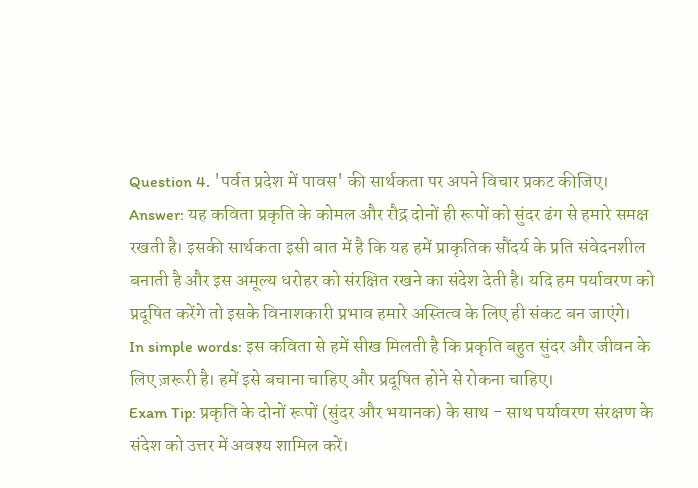Question 4. 'पर्वत प्रदेश में पावस' की सार्थकता पर अपने विचार प्रकट कीजिए।
Answer: यह कविता प्रकृति के कोमल और रौद्र दोनों ही रूपों को सुंदर ढंग से हमारे समक्ष रखती है। इसकी सार्थकता इसी बात में है कि यह हमें प्राकृतिक सौंदर्य के प्रति संवेदनशील बनाती है और इस अमूल्य धरोहर को संरक्षित रखने का संदेश देती है। यदि हम पर्यावरण को प्रदूषित करेंगे तो इसके विनाशकारी प्रभाव हमारे अस्तित्व के लिए ही संकट बन जाएंगे।
In simple words: इस कविता से हमें सीख मिलती है कि प्रकृति बहुत सुंदर और जीवन के लिए ज़रूरी है। हमें इसे बचाना चाहिए और प्रदूषित होने से रोकना चाहिए।
Exam Tip: प्रकृति के दोनों रूपों (सुंदर और भयानक) के साथ - साथ पर्यावरण संरक्षण के संदेश को उत्तर में अवश्य शामिल करें।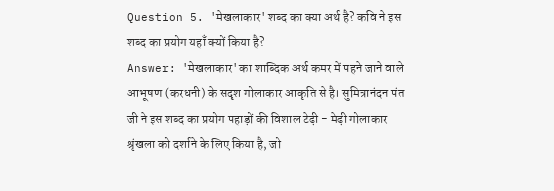Question 5. 'मेखलाकार' शब्द का क्या अर्थ है? कवि ने इस शब्द का प्रयोग यहाँ क्यों किया है?
Answer: 'मेखलाकार' का शाब्दिक अर्थ कमर में पहने जाने वाले आभूषण (करधनी) के सदृश गोलाकार आकृति से है। सुमित्रानंदन पंत जी ने इस शब्द का प्रयोग पहाड़ों की विशाल टेढ़ी - मेढ़ी गोलाकार श्रृंखला को दर्शाने के लिए किया है, जो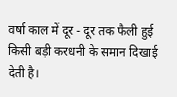वर्षा काल में दूर - दूर तक फैली हुई किसी बड़ी करधनी के समान दिखाई देती है।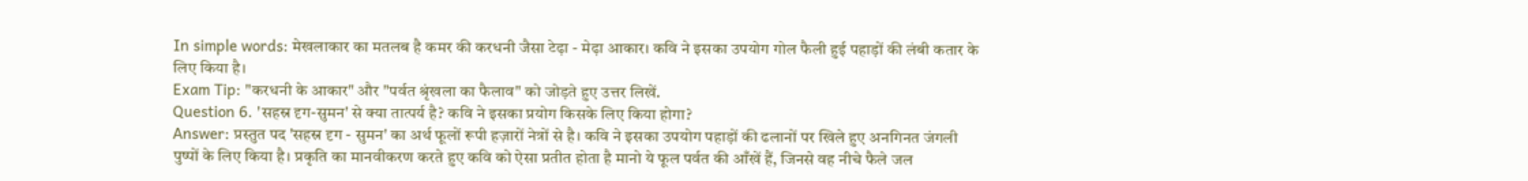In simple words: मेखलाकार का मतलब है कमर की करधनी जैसा टेढ़ा - मेढ़ा आकार। कवि ने इसका उपयोग गोल फैली हुई पहाड़ों की लंबी कतार के लिए किया है।
Exam Tip: "करधनी के आकार" और "पर्वत श्रृंखला का फैलाव" को जोड़ते हुए उत्तर लिखें.
Question 6. 'सहस्र दृग-सुमन' से क्या तात्पर्य है? कवि ने इसका प्रयोग किसके लिए किया होगा?
Answer: प्रस्तुत पद 'सहस्र दृग - सुमन' का अर्थ फूलों रूपी हज़ारों नेत्रों से है। कवि ने इसका उपयोग पहाड़ों की ढलानों पर खिले हुए अनगिनत जंगली पुष्पों के लिए किया है। प्रकृति का मानवीकरण करते हुए कवि को ऐसा प्रतीत होता है मानो ये फूल पर्वत की आँखें हैं, जिनसे वह नीचे फैले जल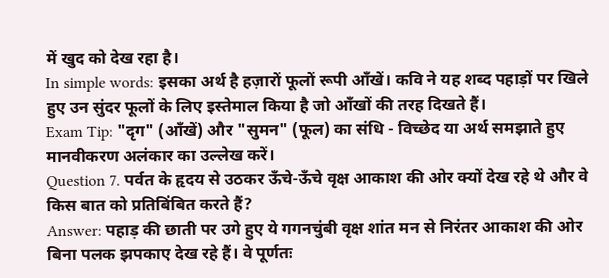में खुद को देख रहा है।
In simple words: इसका अर्थ है हज़ारों फूलों रूपी आँखें। कवि ने यह शब्द पहाड़ों पर खिले हुए उन सुंदर फूलों के लिए इस्तेमाल किया है जो आँखों की तरह दिखते हैं।
Exam Tip: "दृग" (आँखें) और "सुमन" (फूल) का संधि - विच्छेद या अर्थ समझाते हुए मानवीकरण अलंकार का उल्लेख करें।
Question 7. पर्वत के हृदय से उठकर ऊँचे-ऊँचे वृक्ष आकाश की ओर क्यों देख रहे थे और वे किस बात को प्रतिबिंबित करते हैं?
Answer: पहाड़ की छाती पर उगे हुए ये गगनचुंबी वृक्ष शांत मन से निरंतर आकाश की ओर बिना पलक झपकाए देख रहे हैं। वे पूर्णतः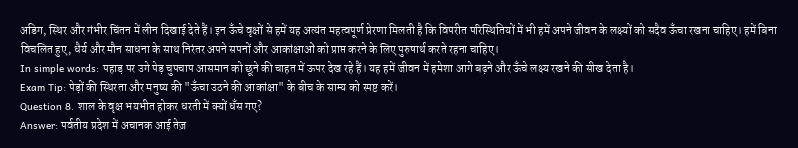अडिग, स्थिर और गंभीर चिंतन में लीन दिखाई देते हैं। इन ऊँचे वृक्षों से हमें यह अत्यंत महत्वपूर्ण प्रेरणा मिलती है कि विपरीत परिस्थितियों में भी हमें अपने जीवन के लक्ष्यों को सदैव ऊँचा रखना चाहिए। हमें बिना विचलित हुए, धैर्य और मौन साधना के साथ निरंतर अपने सपनों और आकांक्षाओं को प्राप्त करने के लिए पुरुषार्थ करते रहना चाहिए।
In simple words: पहाड़ पर उगे पेड़ चुपचाप आसमान को छूने की चाहत में ऊपर देख रहे हैं। यह हमें जीवन में हमेशा आगे बढ़ने और ऊँचे लक्ष्य रखने की सीख देता है।
Exam Tip: पेड़ों की स्थिरता और मनुष्य की "ऊँचा उठने की आकांक्षा" के बीच के साम्य को स्पष्ट करें।
Question 8. शाल के वृक्ष भयभीत होकर धरती में क्यों धँस गए?
Answer: पर्वतीय प्रदेश में अचानक आई तेज़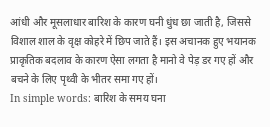आंधी और मूसलाधार बारिश के कारण घनी धुंध छा जाती है, जिससे विशाल शाल के वृक्ष कोहरे में छिप जाते हैं। इस अचानक हुए भयानक प्राकृतिक बदलाव के कारण ऐसा लगता है मानो वे पेड़ डर गए हों और बचने के लिए पृथ्वी के भीतर समा गए हों।
In simple words: बारिश के समय घना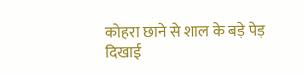कोहरा छाने से शाल के बड़े पेड़ दिखाई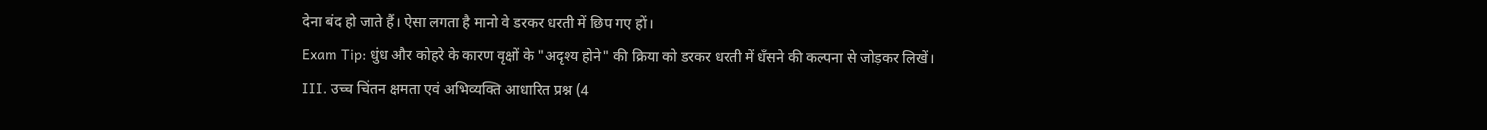देना बंद हो जाते हैं। ऐसा लगता है मानो वे डरकर धरती में छिप गए हों।
Exam Tip: धुंध और कोहरे के कारण वृक्षों के "अदृश्य होने" की क्रिया को डरकर धरती में धँसने की कल्पना से जोड़कर लिखें।
III. उच्च चिंतन क्षमता एवं अभिव्यक्ति आधारित प्रश्न (4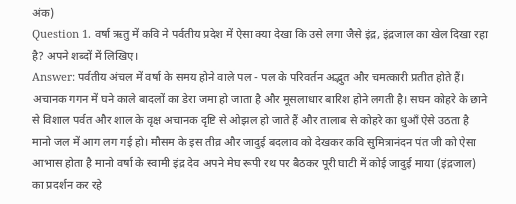अंक)
Question 1. वर्षा ऋतु में कवि ने पर्वतीय प्रदेश में ऐसा क्या देखा कि उसे लगा जैसे इंद्र, इंद्रजाल का खेल दिखा रहा है? अपने शब्दों में लिखिए।
Answer: पर्वतीय अंचल में वर्षा के समय होने वाले पल - पल के परिवर्तन अद्भुत और चमत्कारी प्रतीत होते हैं। अचानक गगन में घने काले बादलों का डेरा जमा हो जाता है और मूसलाधार बारिश होने लगती है। सघन कोहरे के छाने से विशाल पर्वत और शाल के वृक्ष अचानक दृष्टि से ओझल हो जाते हैं और तालाब से कोहरे का धुआँ ऐसे उठता है मानो जल में आग लग गई हो। मौसम के इस तीव्र और जादुई बदलाव को देखकर कवि सुमित्रानंदन पंत जी को ऐसा आभास होता है मानो वर्षा के स्वामी इंद्र देव अपने मेघ रूपी रथ पर बैठकर पूरी घाटी में कोई जादुई माया (इंद्रजाल) का प्रदर्शन कर रहे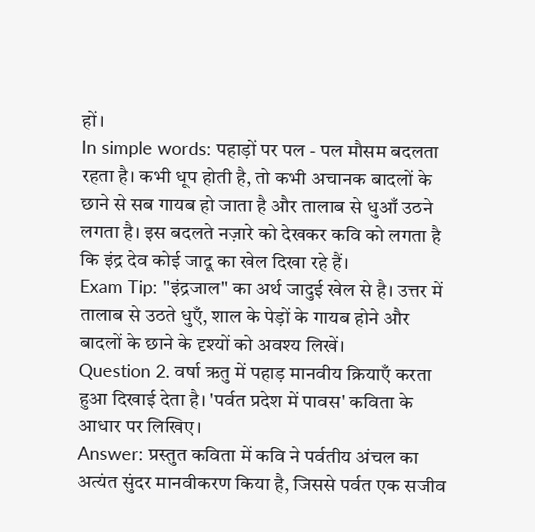हों।
In simple words: पहाड़ों पर पल - पल मौसम बदलता रहता है। कभी धूप होती है, तो कभी अचानक बादलों के छाने से सब गायब हो जाता है और तालाब से धुआँ उठने लगता है। इस बदलते नज़ारे को देखकर कवि को लगता है कि इंद्र देव कोई जादू का खेल दिखा रहे हैं।
Exam Tip: "इंद्रजाल" का अर्थ जादुई खेल से है। उत्तर में तालाब से उठते धुएँ, शाल के पेड़ों के गायब होने और बादलों के छाने के दृश्यों को अवश्य लिखें।
Question 2. वर्षा ऋतु में पहाड़ मानवीय क्रियाएँ करता हुआ दिखाई देता है। 'पर्वत प्रदेश में पावस' कविता के आधार पर लिखिए।
Answer: प्रस्तुत कविता में कवि ने पर्वतीय अंचल का अत्यंत सुंदर मानवीकरण किया है, जिससे पर्वत एक सजीव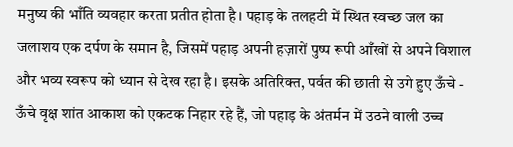मनुष्य की भाँति व्यवहार करता प्रतीत होता है। पहाड़ के तलहटी में स्थित स्वच्छ जल का जलाशय एक दर्पण के समान है, जिसमें पहाड़ अपनी हज़ारों पुष्प रूपी आँखों से अपने विशाल और भव्य स्वरूप को ध्यान से देख रहा है। इसके अतिरिक्त, पर्वत की छाती से उगे हुए ऊँचे - ऊँचे वृक्ष शांत आकाश को एकटक निहार रहे हैं, जो पहाड़ के अंतर्मन में उठने वाली उच्च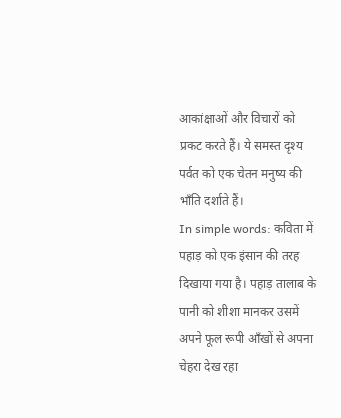आकांक्षाओं और विचारों को प्रकट करते हैं। ये समस्त दृश्य पर्वत को एक चेतन मनुष्य की भाँति दर्शाते हैं।
In simple words: कविता में पहाड़ को एक इंसान की तरह दिखाया गया है। पहाड़ तालाब के पानी को शीशा मानकर उसमें अपने फूल रूपी आँखों से अपना चेहरा देख रहा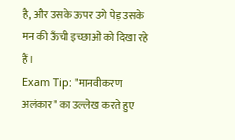है, और उसके ऊपर उगे पेड़ उसके मन की ऊँची इच्छाओं को दिखा रहे हैं।
Exam Tip: "मानवीकरण अलंकार" का उल्लेख करते हुए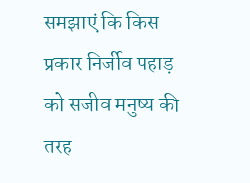समझाएं कि किस प्रकार निर्जीव पहाड़ को सजीव मनुष्य की तरह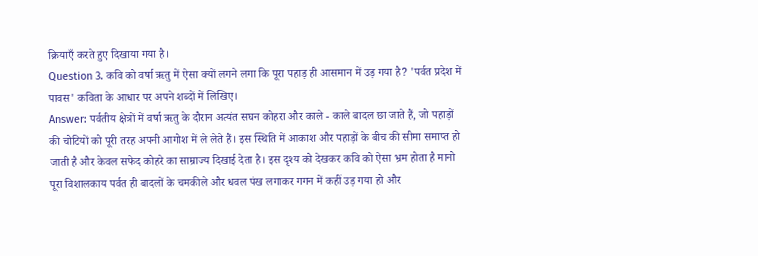क्रियाएँ करते हुए दिखाया गया है।
Question 3. कवि को वर्षा ऋतु में ऐसा क्यों लगने लगा कि पूरा पहाड़ ही आसमान में उड़ गया है? 'पर्वत प्रदेश में पावस' कविता के आधार पर अपने शब्दों में लिखिए।
Answer: पर्वतीय क्षेत्रों में वर्षा ऋतु के दौरान अत्यंत सघन कोहरा और काले - काले बादल छा जाते हैं, जो पहाड़ों की चोटियों को पूरी तरह अपनी आगोश में ले लेते हैं। इस स्थिति में आकाश और पहाड़ों के बीच की सीमा समाप्त हो जाती है और केवल सफेद कोहरे का साम्राज्य दिखाई देता है। इस दृश्य को देखकर कवि को ऐसा भ्रम होता है मानो पूरा विशालकाय पर्वत ही बादलों के चमकीले और धवल पंख लगाकर गगन में कहीं उड़ गया हो और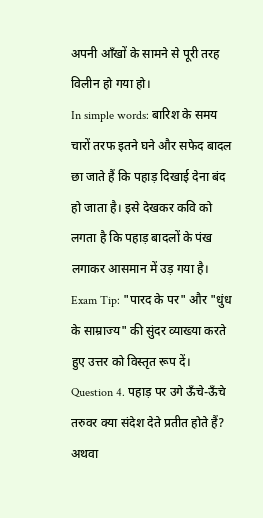अपनी आँखों के सामने से पूरी तरह विलीन हो गया हो।
In simple words: बारिश के समय चारों तरफ इतने घने और सफेद बादल छा जाते हैं कि पहाड़ दिखाई देना बंद हो जाता है। इसे देखकर कवि को लगता है कि पहाड़ बादलों के पंख लगाकर आसमान में उड़ गया है।
Exam Tip: "पारद के पर" और "धुंध के साम्राज्य" की सुंदर व्याख्या करते हुए उत्तर को विस्तृत रूप दें।
Question 4. पहाड़ पर उगे ऊँचे-ऊँचे तरुवर क्या संदेश देते प्रतीत होते हैं? अथवा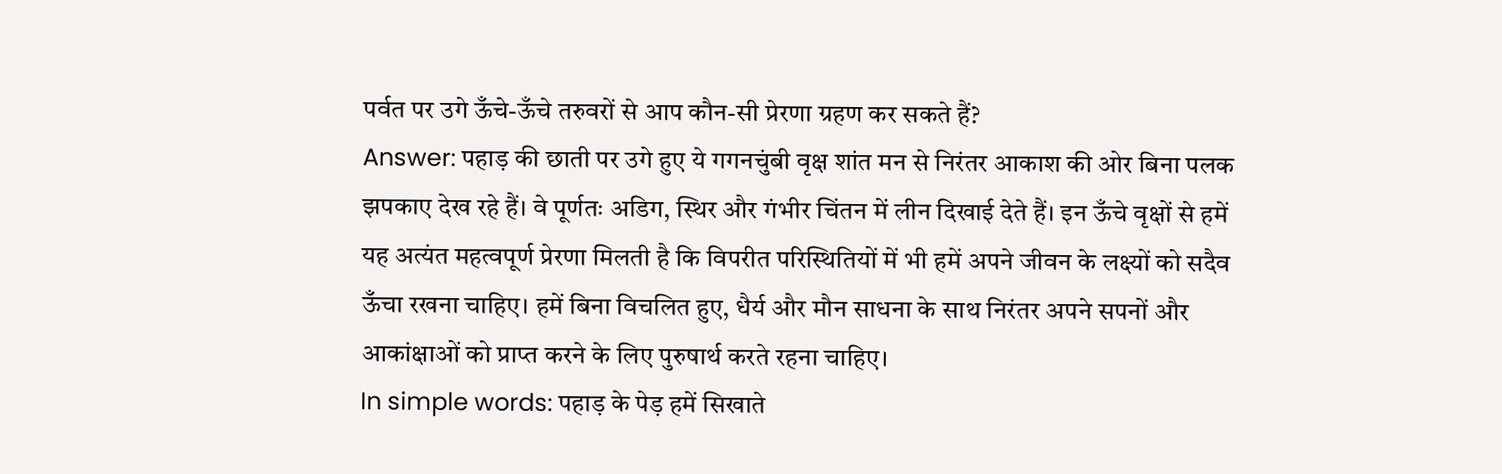पर्वत पर उगे ऊँचे-ऊँचे तरुवरों से आप कौन-सी प्रेरणा ग्रहण कर सकते हैं?
Answer: पहाड़ की छाती पर उगे हुए ये गगनचुंबी वृक्ष शांत मन से निरंतर आकाश की ओर बिना पलक झपकाए देख रहे हैं। वे पूर्णतः अडिग, स्थिर और गंभीर चिंतन में लीन दिखाई देते हैं। इन ऊँचे वृक्षों से हमें यह अत्यंत महत्वपूर्ण प्रेरणा मिलती है कि विपरीत परिस्थितियों में भी हमें अपने जीवन के लक्ष्यों को सदैव ऊँचा रखना चाहिए। हमें बिना विचलित हुए, धैर्य और मौन साधना के साथ निरंतर अपने सपनों और आकांक्षाओं को प्राप्त करने के लिए पुरुषार्थ करते रहना चाहिए।
In simple words: पहाड़ के पेड़ हमें सिखाते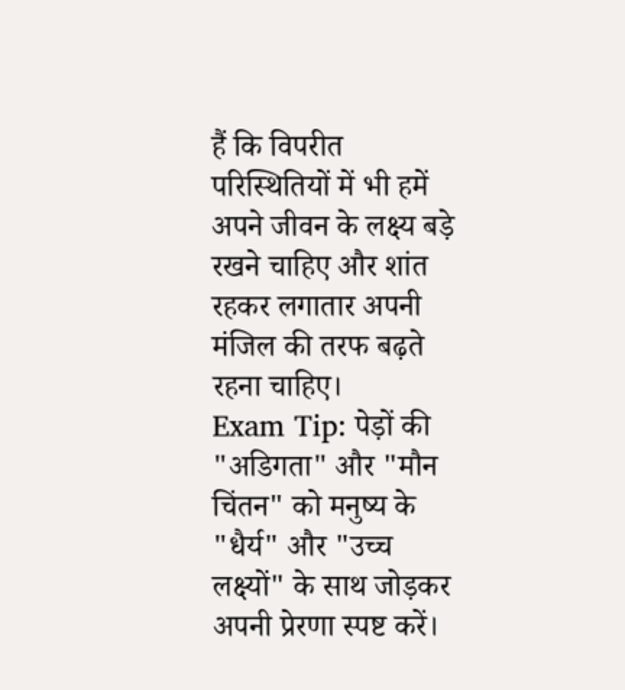हैं कि विपरीत परिस्थितियों में भी हमें अपने जीवन के लक्ष्य बड़े रखने चाहिए और शांत रहकर लगातार अपनी मंजिल की तरफ बढ़ते रहना चाहिए।
Exam Tip: पेड़ों की "अडिगता" और "मौन चिंतन" को मनुष्य के "धैर्य" और "उच्च लक्ष्यों" के साथ जोड़कर अपनी प्रेरणा स्पष्ट करें।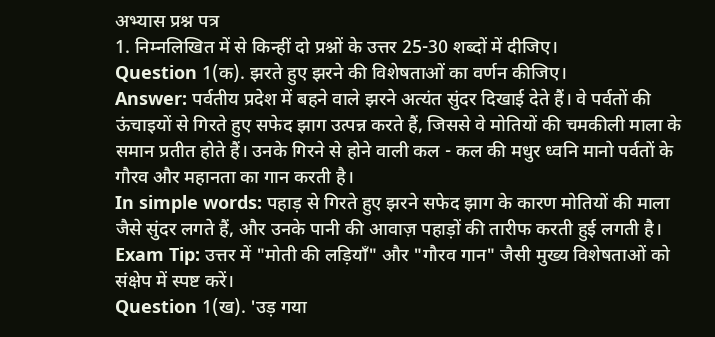अभ्यास प्रश्न पत्र
1. निम्नलिखित में से किन्हीं दो प्रश्नों के उत्तर 25-30 शब्दों में दीजिए।
Question 1(क). झरते हुए झरने की विशेषताओं का वर्णन कीजिए।
Answer: पर्वतीय प्रदेश में बहने वाले झरने अत्यंत सुंदर दिखाई देते हैं। वे पर्वतों की ऊंचाइयों से गिरते हुए सफेद झाग उत्पन्न करते हैं, जिससे वे मोतियों की चमकीली माला के समान प्रतीत होते हैं। उनके गिरने से होने वाली कल - कल की मधुर ध्वनि मानो पर्वतों के गौरव और महानता का गान करती है।
In simple words: पहाड़ से गिरते हुए झरने सफेद झाग के कारण मोतियों की माला जैसे सुंदर लगते हैं, और उनके पानी की आवाज़ पहाड़ों की तारीफ करती हुई लगती है।
Exam Tip: उत्तर में "मोती की लड़ियाँ" और "गौरव गान" जैसी मुख्य विशेषताओं को संक्षेप में स्पष्ट करें।
Question 1(ख). 'उड़ गया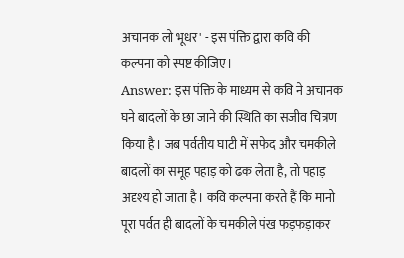अचानक लो भूधर' - इस पंक्ति द्वारा कवि की कल्पना को स्पष्ट कीजिए।
Answer: इस पंक्ति के माध्यम से कवि ने अचानक घने बादलों के छा जाने की स्थिति का सजीव चित्रण किया है। जब पर्वतीय घाटी में सफेद और चमकीले बादलों का समूह पहाड़ को ढक लेता है, तो पहाड़ अदृश्य हो जाता है। कवि कल्पना करते हैं कि मानो पूरा पर्वत ही बादलों के चमकीले पंख फड़फड़ाकर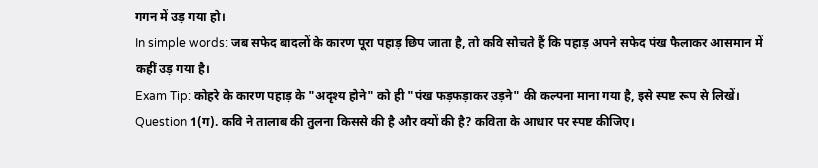गगन में उड़ गया हो।
In simple words: जब सफेद बादलों के कारण पूरा पहाड़ छिप जाता है, तो कवि सोचते हैं कि पहाड़ अपने सफेद पंख फैलाकर आसमान में कहीं उड़ गया है।
Exam Tip: कोहरे के कारण पहाड़ के "अदृश्य होने" को ही "पंख फड़फड़ाकर उड़ने" की कल्पना माना गया है, इसे स्पष्ट रूप से लिखें।
Question 1(ग). कवि ने तालाब की तुलना किससे की है और क्यों की है? कविता के आधार पर स्पष्ट कीजिए।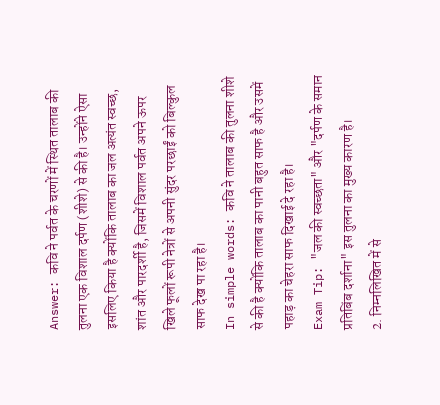Answer: कवि ने पर्वत के चरणों में स्थित तालाब की तुलना एक विशाल दर्पण (शीशे) से की है। उन्होंने ऐसा इसलिए किया है क्योंकि तालाब का जल अत्यंत स्वच्छ, शांत और पारदर्शी है, जिसमें विशाल पर्वत अपने ऊपर खिले फूलों रूपी नेत्रों से अपनी सुंदर परछाईं को बिल्कुल साफ देख पा रहा है।
In simple words: कवि ने तालाब की तुलना शीशे से की है क्योंकि तालाब का पानी बहुत साफ है और उसमें पहाड़ का चेहरा साफ दिखाई दे रहा है।
Exam Tip: "जल की स्वच्छता" और "दर्पण के समान प्रतिबिंब दर्शाना" इस तुलना का मुख्य कारण है।
2. निम्नलिखित में से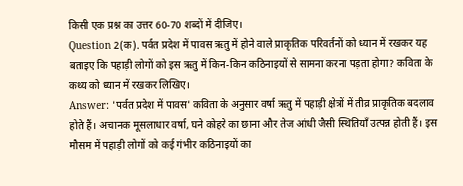किसी एक प्रश्न का उत्तर 60-70 शब्दों में दीजिए।
Question 2(क). पर्वत प्रदेश में पावस ऋतु में होने वाले प्राकृतिक परिवर्तनों को ध्यान में रखकर यह बताइए कि पहाड़ी लोगों को इस ऋतु में किन-किन कठिनाइयों से सामना करना पड़ता होगा? कविता के कथ्य को ध्यान में रखकर लिखिए।
Answer: 'पर्वत प्रदेश में पावस' कविता के अनुसार वर्षा ऋतु में पहाड़ी क्षेत्रों में तीव्र प्राकृतिक बदलाव होते हैं। अचानक मूसलाधार वर्षा, घने कोहरे का छाना और तेज आंधी जैसी स्थितियाँ उत्पन्न होती हैं। इस मौसम में पहाड़ी लोगों को कई गंभीर कठिनाइयों का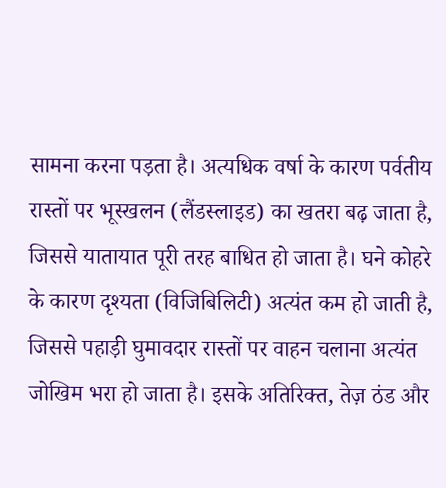सामना करना पड़ता है। अत्यधिक वर्षा के कारण पर्वतीय रास्तों पर भूस्खलन (लैंडस्लाइड) का खतरा बढ़ जाता है, जिससे यातायात पूरी तरह बाधित हो जाता है। घने कोहरे के कारण दृश्यता (विजिबिलिटी) अत्यंत कम हो जाती है, जिससे पहाड़ी घुमावदार रास्तों पर वाहन चलाना अत्यंत जोखिम भरा हो जाता है। इसके अतिरिक्त, तेज़ ठंड और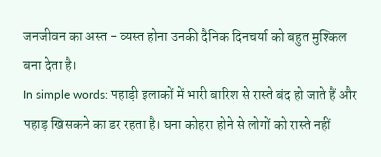जनजीवन का अस्त - व्यस्त होना उनकी दैनिक दिनचर्या को बहुत मुश्किल बना देता है।
In simple words: पहाड़ी इलाकों में भारी बारिश से रास्ते बंद हो जाते हैं और पहाड़ खिसकने का डर रहता है। घना कोहरा होने से लोगों को रास्ते नहीं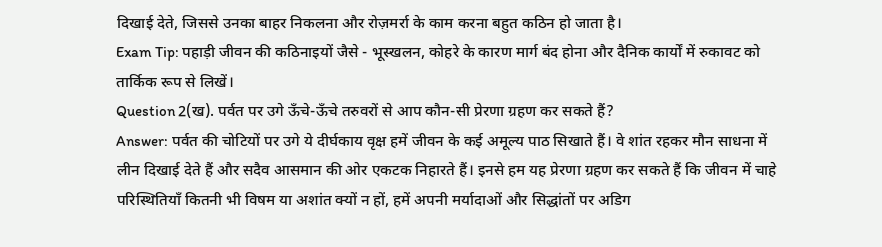दिखाई देते, जिससे उनका बाहर निकलना और रोज़मर्रा के काम करना बहुत कठिन हो जाता है।
Exam Tip: पहाड़ी जीवन की कठिनाइयों जैसे - भूस्खलन, कोहरे के कारण मार्ग बंद होना और दैनिक कार्यों में रुकावट को तार्किक रूप से लिखें।
Question 2(ख). पर्वत पर उगे ऊँचे-ऊँचे तरुवरों से आप कौन-सी प्रेरणा ग्रहण कर सकते हैं?
Answer: पर्वत की चोटियों पर उगे ये दीर्घकाय वृक्ष हमें जीवन के कई अमूल्य पाठ सिखाते हैं। वे शांत रहकर मौन साधना में लीन दिखाई देते हैं और सदैव आसमान की ओर एकटक निहारते हैं। इनसे हम यह प्रेरणा ग्रहण कर सकते हैं कि जीवन में चाहे परिस्थितियाँ कितनी भी विषम या अशांत क्यों न हों, हमें अपनी मर्यादाओं और सिद्धांतों पर अडिग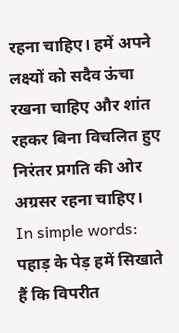रहना चाहिए। हमें अपने लक्ष्यों को सदैव ऊंचा रखना चाहिए और शांत रहकर बिना विचलित हुए निरंतर प्रगति की ओर अग्रसर रहना चाहिए।
In simple words: पहाड़ के पेड़ हमें सिखाते हैं कि विपरीत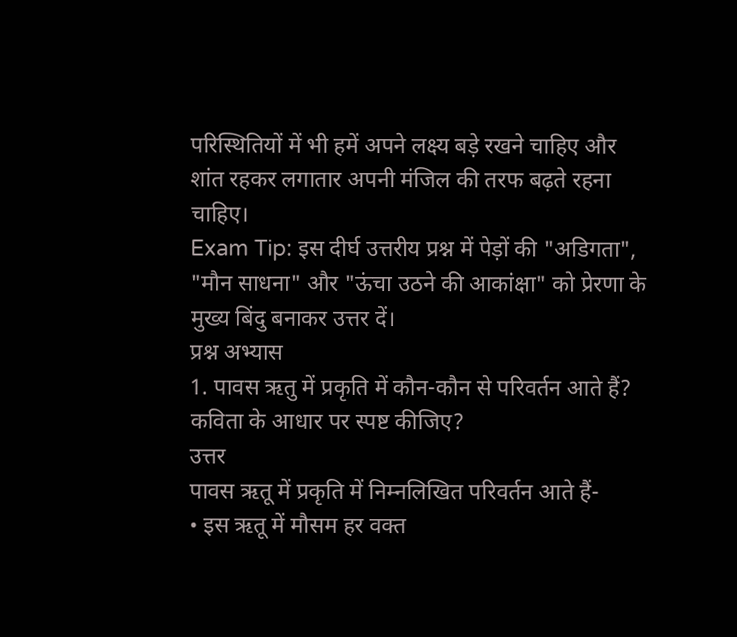परिस्थितियों में भी हमें अपने लक्ष्य बड़े रखने चाहिए और शांत रहकर लगातार अपनी मंजिल की तरफ बढ़ते रहना चाहिए।
Exam Tip: इस दीर्घ उत्तरीय प्रश्न में पेड़ों की "अडिगता", "मौन साधना" और "ऊंचा उठने की आकांक्षा" को प्रेरणा के मुख्य बिंदु बनाकर उत्तर दें।
प्रश्न अभ्यास
1. पावस ऋतु में प्रकृति में कौन-कौन से परिवर्तन आते हैं? कविता के आधार पर स्पष्ट कीजिए?
उत्तर
पावस ऋतू में प्रकृति में निम्नलिखित परिवर्तन आते हैं-
• इस ऋतू में मौसम हर वक्त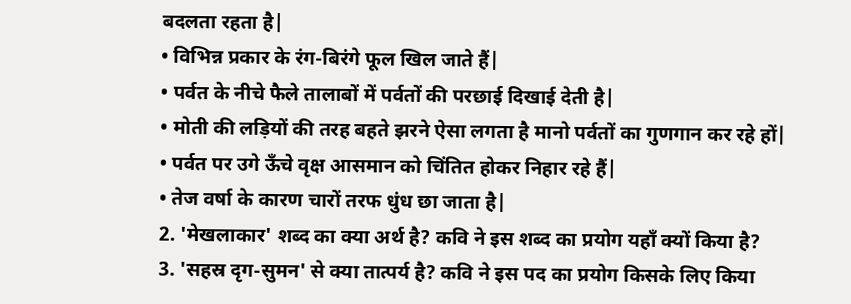बदलता रहता है|
• विभिन्न प्रकार के रंग-बिरंगे फूल खिल जाते हैं|
• पर्वत के नीचे फैले तालाबों में पर्वतों की परछाई दिखाई देती है|
• मोती की लड़ियों की तरह बहते झरने ऐसा लगता है मानो पर्वतों का गुणगान कर रहे हों|
• पर्वत पर उगे ऊँचे वृक्ष आसमान को चिंतित होकर निहार रहे हैं|
• तेज वर्षा के कारण चारों तरफ धुंध छा जाता है|
2. 'मेखलाकार' शब्द का क्या अर्थ है? कवि ने इस शब्द का प्रयोग यहाँ क्यों किया है?
3. 'सहस्र दृग-सुमन' से क्या तात्पर्य है? कवि ने इस पद का प्रयोग किसके लिए किया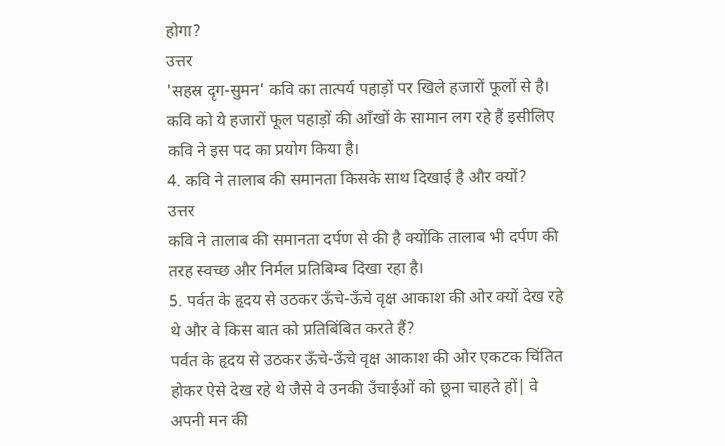होगा?
उत्तर
'सहस्र दृग-सुमन' कवि का तात्पर्य पहाड़ों पर खिले हजारों फूलों से है। कवि को ये हजारों फूल पहाड़ों की आँखों के सामान लग रहे हैं इसीलिए कवि ने इस पद का प्रयोग किया है।
4. कवि ने तालाब की समानता किसके साथ दिखाई है और क्यों?
उत्तर
कवि ने तालाब की समानता दर्पण से की है क्योंकि तालाब भी दर्पण की तरह स्वच्छ और निर्मल प्रतिबिम्ब दिखा रहा है।
5. पर्वत के हृदय से उठकर ऊँचे-ऊँचे वृक्ष आकाश की ओर क्यों देख रहे थे और वे किस बात को प्रतिबिंबित करते हैं?
पर्वत के हृदय से उठकर ऊँचे-ऊँचे वृक्ष आकाश की ओर एकटक चिंतित होकर ऐसे देख रहे थे जैसे वे उनकी उँचाईओं को छूना चाहते हों| वे अपनी मन की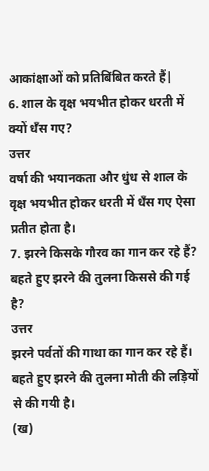आकांक्षाओं को प्रतिबिंबित करते हैं|
6. शाल के वृक्ष भयभीत होकर धरती में क्यों धँस गए?
उत्तर
वर्षा की भयानकता और धुंध से शाल के वृक्ष भयभीत होकर धरती में धँस गए ऐसा प्रतीत होता है।
7. झरने किसके गौरव का गान कर रहे हैं? बहते हुए झरने की तुलना किससे की गई है?
उत्तर
झरने पर्वतों की गाथा का गान कर रहे हैं। बहते हुए झरने की तुलना मोती की लड़ियों से की गयी है।
(ख)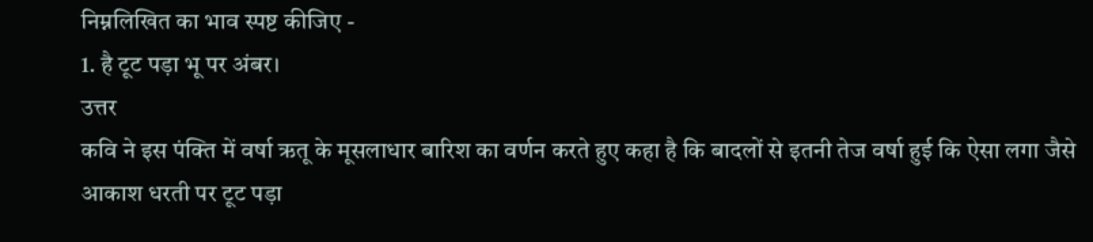निम्नलिखित का भाव स्पष्ट कीजिए -
1. है टूट पड़ा भू पर अंबर।
उत्तर
कवि ने इस पंक्ति में वर्षा ऋतू के मूसलाधार बारिश का वर्णन करते हुए कहा है कि बादलों से इतनी तेज वर्षा हुई कि ऐसा लगा जैसे आकाश धरती पर टूट पड़ा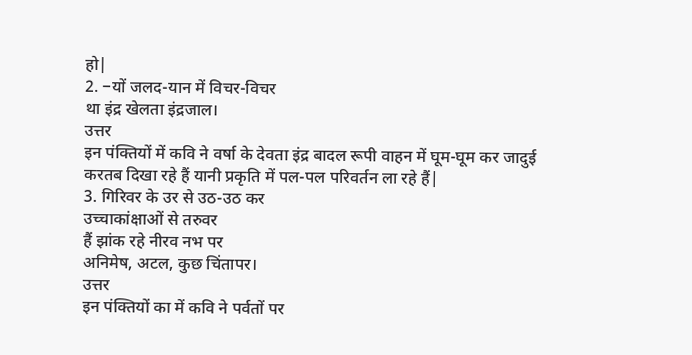हो|
2. −यों जलद-यान में विचर-विचर
था इंद्र खेलता इंद्रजाल।
उत्तर
इन पंक्तियों में कवि ने वर्षा के देवता इंद्र बादल रूपी वाहन में घूम-घूम कर जादुई करतब दिखा रहे हैं यानी प्रकृति में पल-पल परिवर्तन ला रहे हैं|
3. गिरिवर के उर से उठ-उठ कर
उच्चाकांक्षाओं से तरुवर
हैं झांक रहे नीरव नभ पर
अनिमेष, अटल, कुछ चिंतापर।
उत्तर
इन पंक्तियों का में कवि ने पर्वतों पर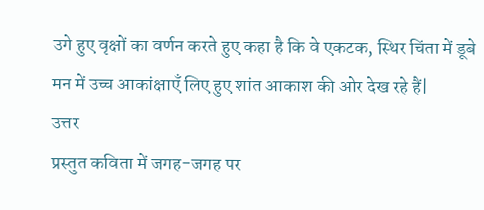उगे हुए वृक्षों का वर्णन करते हुए कहा है कि वे एकटक, स्थिर चिंता में डूबे मन में उच्च आकांक्षाएँ लिए हुए शांत आकाश की ओर देख रहे हैं|
उत्तर
प्रस्तुत कविता में जगह-जगह पर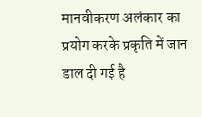मानवीकरण अलंकार का प्रयोग करके प्रकृति में जान डाल दी गई है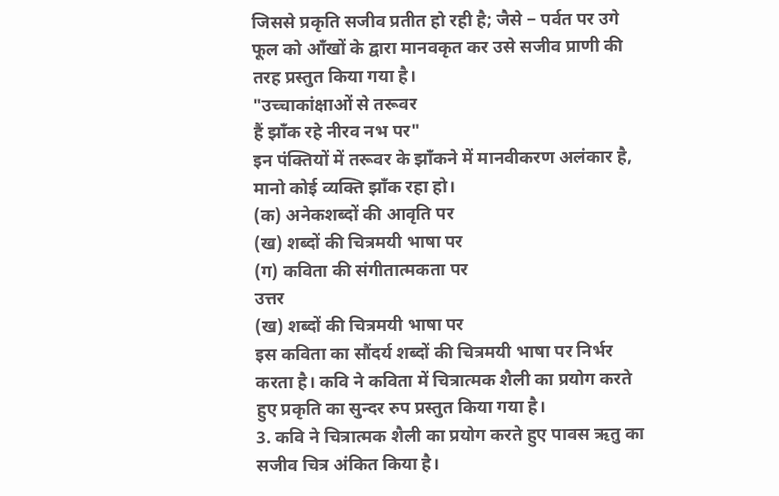जिससे प्रकृति सजीव प्रतीत हो रही है; जैसे − पर्वत पर उगे फूल को आँखों के द्वारा मानवकृत कर उसे सजीव प्राणी की तरह प्रस्तुत किया गया है।
"उच्चाकांक्षाओं से तरूवर
हैं झाँक रहे नीरव नभ पर"
इन पंक्तियों में तरूवर के झाँकने में मानवीकरण अलंकार है, मानो कोई व्यक्ति झाँक रहा हो।
(क) अनेकशब्दों की आवृति पर
(ख) शब्दों की चित्रमयी भाषा पर
(ग) कविता की संगीतात्मकता पर
उत्तर
(ख) शब्दों की चित्रमयी भाषा पर
इस कविता का सौंदर्य शब्दों की चित्रमयी भाषा पर निर्भर करता है। कवि ने कविता में चित्रात्मक शैली का प्रयोग करते हुए प्रकृति का सुन्दर रुप प्रस्तुत किया गया है।
3. कवि ने चित्रात्मक शैली का प्रयोग करते हुए पावस ऋतु का सजीव चित्र अंकित किया है।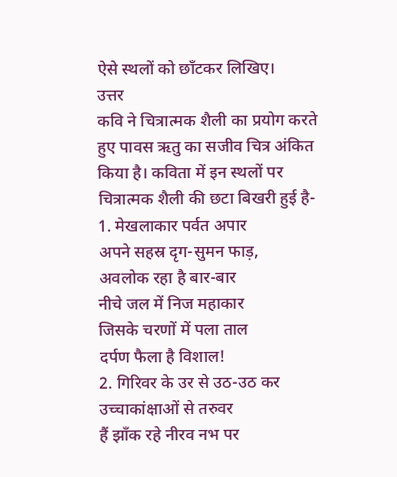ऐसे स्थलों को छाँटकर लिखिए।
उत्तर
कवि ने चित्रात्मक शैली का प्रयोग करते हुए पावस ऋतु का सजीव चित्र अंकित किया है। कविता में इन स्थलों पर चित्रात्मक शैली की छटा बिखरी हुई है-
1. मेखलाकार पर्वत अपार
अपने सहस्र दृग-सुमन फाड़,
अवलोक रहा है बार-बार
नीचे जल में निज महाकार
जिसके चरणों में पला ताल
दर्पण फैला है विशाल!
2. गिरिवर के उर से उठ-उठ कर
उच्चाकांक्षाओं से तरुवर
हैं झाँक रहे नीरव नभ पर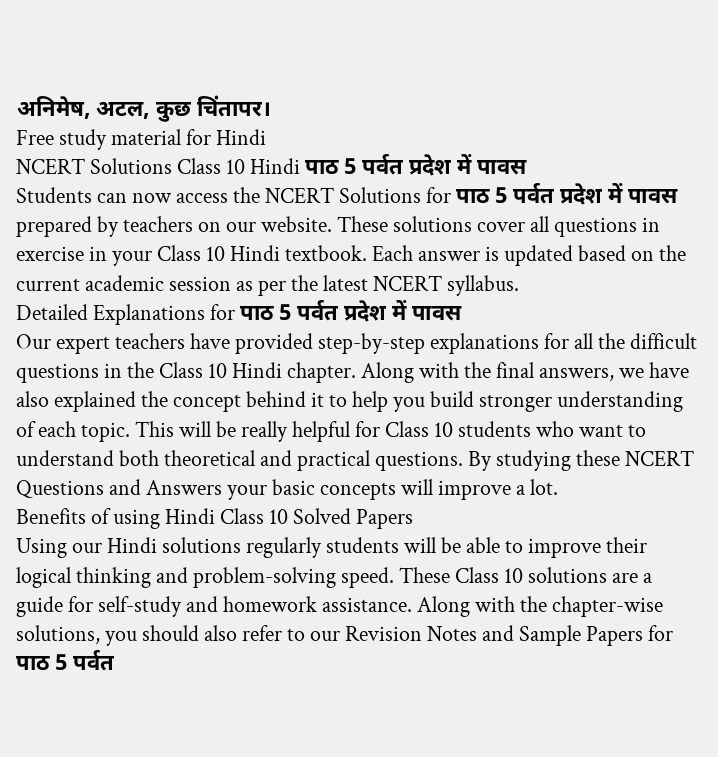अनिमेष, अटल, कुछ चिंतापर।
Free study material for Hindi
NCERT Solutions Class 10 Hindi पाठ 5 पर्वत प्रदेश में पावस
Students can now access the NCERT Solutions for पाठ 5 पर्वत प्रदेश में पावस prepared by teachers on our website. These solutions cover all questions in exercise in your Class 10 Hindi textbook. Each answer is updated based on the current academic session as per the latest NCERT syllabus.
Detailed Explanations for पाठ 5 पर्वत प्रदेश में पावस
Our expert teachers have provided step-by-step explanations for all the difficult questions in the Class 10 Hindi chapter. Along with the final answers, we have also explained the concept behind it to help you build stronger understanding of each topic. This will be really helpful for Class 10 students who want to understand both theoretical and practical questions. By studying these NCERT Questions and Answers your basic concepts will improve a lot.
Benefits of using Hindi Class 10 Solved Papers
Using our Hindi solutions regularly students will be able to improve their logical thinking and problem-solving speed. These Class 10 solutions are a guide for self-study and homework assistance. Along with the chapter-wise solutions, you should also refer to our Revision Notes and Sample Papers for पाठ 5 पर्वत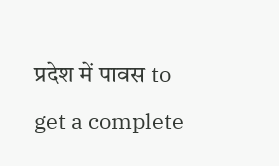प्रदेश में पावस to get a complete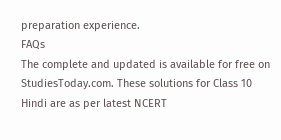preparation experience.
FAQs
The complete and updated is available for free on StudiesToday.com. These solutions for Class 10 Hindi are as per latest NCERT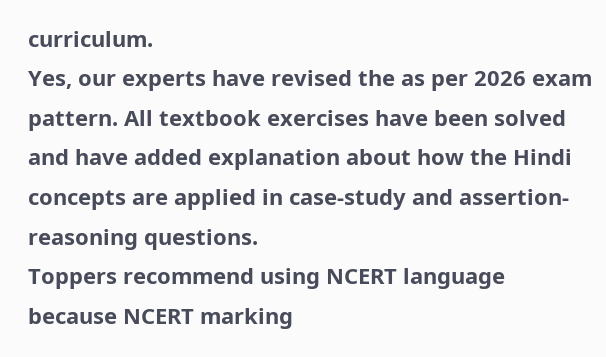curriculum.
Yes, our experts have revised the as per 2026 exam pattern. All textbook exercises have been solved and have added explanation about how the Hindi concepts are applied in case-study and assertion-reasoning questions.
Toppers recommend using NCERT language because NCERT marking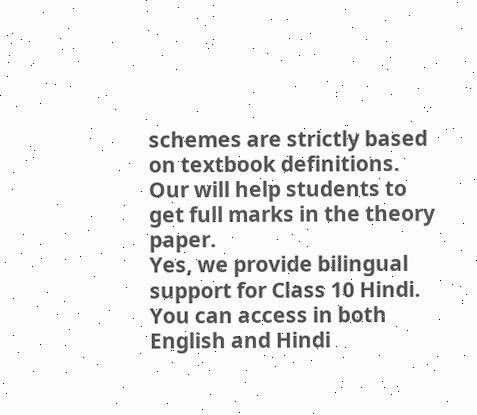schemes are strictly based on textbook definitions. Our will help students to get full marks in the theory paper.
Yes, we provide bilingual support for Class 10 Hindi. You can access in both English and Hindi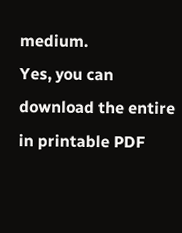medium.
Yes, you can download the entire in printable PDF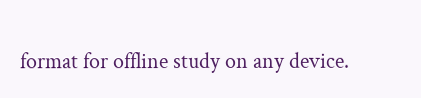format for offline study on any device.